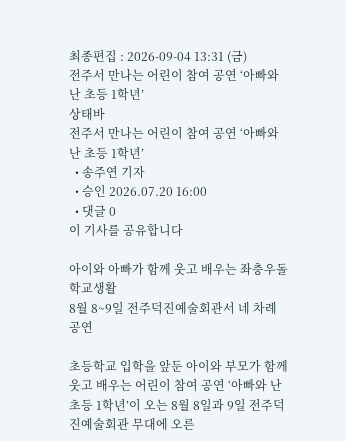최종편집 : 2026-09-04 13:31 (금)
전주서 만나는 어린이 참여 공연 ‘아빠와 난 초등 1학년’
상태바
전주서 만나는 어린이 참여 공연 ‘아빠와 난 초등 1학년’
  • 송주연 기자
  • 승인 2026.07.20 16:00
  • 댓글 0
이 기사를 공유합니다

아이와 아빠가 함께 웃고 배우는 좌충우돌 학교생활
8월 8~9일 전주덕진예술회관서 네 차례 공연

초등학교 입학을 앞둔 아이와 부모가 함께 웃고 배우는 어린이 참여 공연 ‘아빠와 난 초등 1학년’이 오는 8월 8일과 9일 전주덕진예술회관 무대에 오른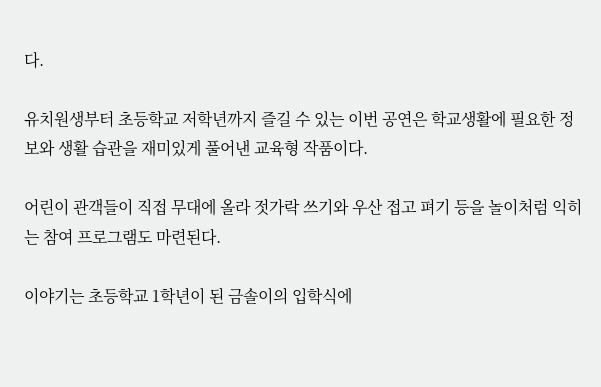다.

유치원생부터 초등학교 저학년까지 즐길 수 있는 이번 공연은 학교생활에 필요한 정보와 생활 습관을 재미있게 풀어낸 교육형 작품이다.

어린이 관객들이 직접 무대에 올라 젓가락 쓰기와 우산 접고 펴기 등을 놀이처럼 익히는 참여 프로그램도 마련된다.

이야기는 초등학교 1학년이 된 금솔이의 입학식에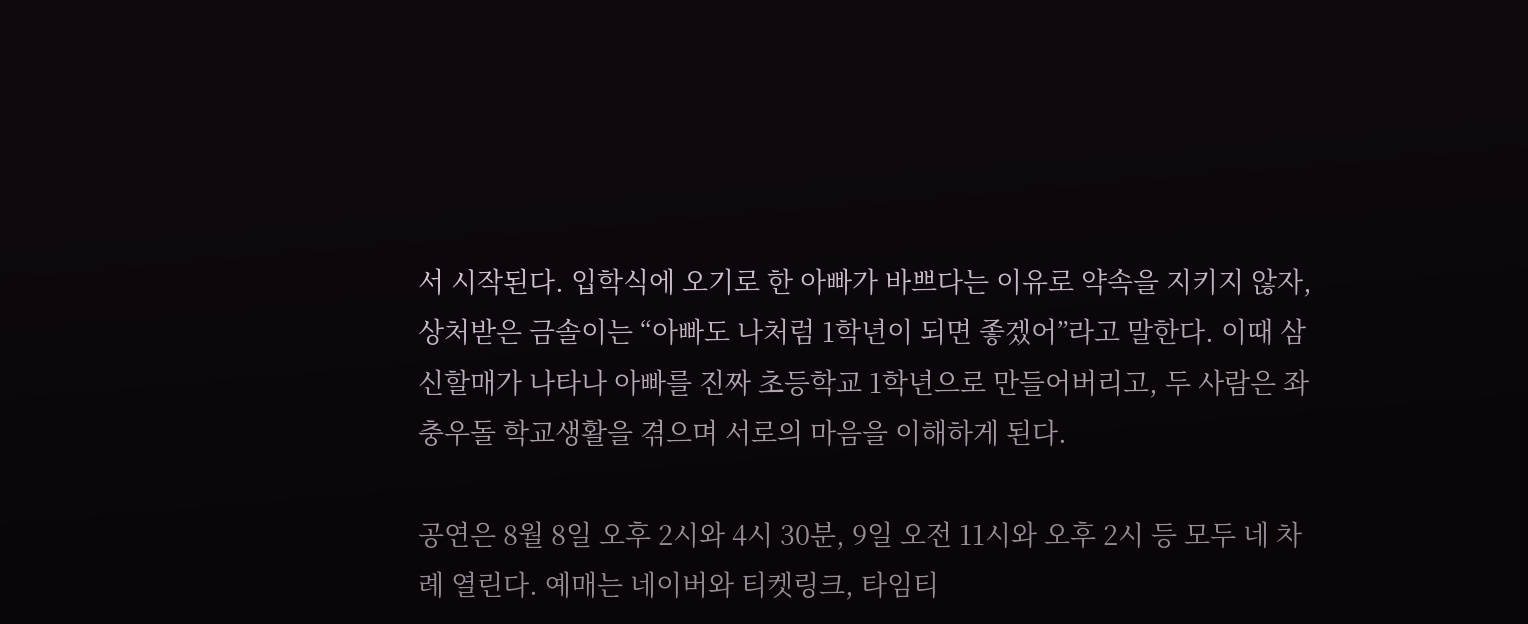서 시작된다. 입학식에 오기로 한 아빠가 바쁘다는 이유로 약속을 지키지 않자, 상처받은 금솔이는 “아빠도 나처럼 1학년이 되면 좋겠어”라고 말한다. 이때 삼신할매가 나타나 아빠를 진짜 초등학교 1학년으로 만들어버리고, 두 사람은 좌충우돌 학교생활을 겪으며 서로의 마음을 이해하게 된다.

공연은 8월 8일 오후 2시와 4시 30분, 9일 오전 11시와 오후 2시 등 모두 네 차례 열린다. 예매는 네이버와 티켓링크, 타임티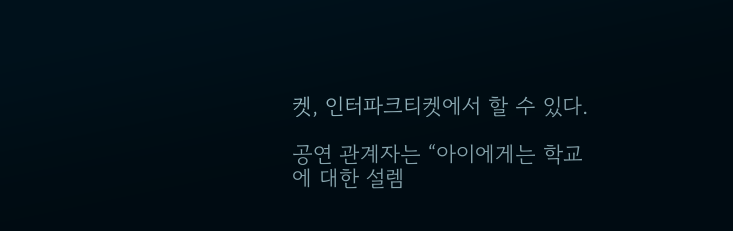켓, 인터파크티켓에서 할 수 있다.

공연 관계자는 “아이에게는 학교에 대한 설렘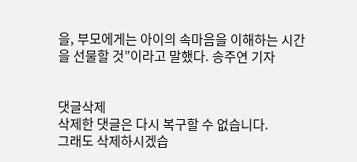을, 부모에게는 아이의 속마음을 이해하는 시간을 선물할 것”이라고 말했다. 송주연 기자


댓글삭제
삭제한 댓글은 다시 복구할 수 없습니다.
그래도 삭제하시겠습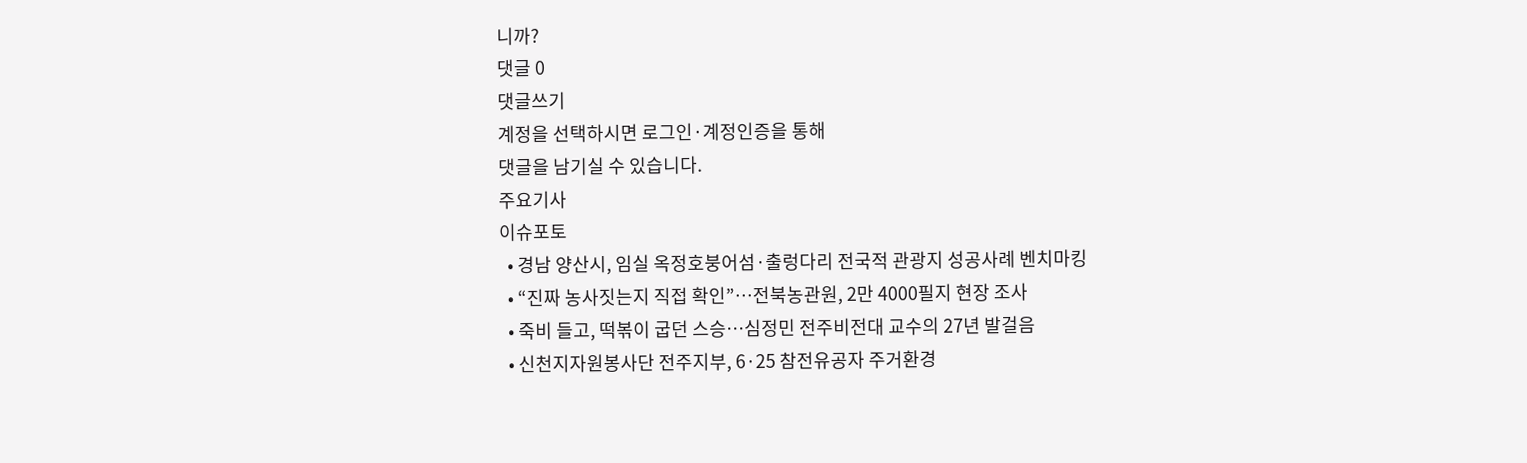니까?
댓글 0
댓글쓰기
계정을 선택하시면 로그인·계정인증을 통해
댓글을 남기실 수 있습니다.
주요기사
이슈포토
  • 경남 양산시, 임실 옥정호붕어섬·출렁다리 전국적 관광지 성공사례 벤치마킹
  • “진짜 농사짓는지 직접 확인”…전북농관원, 2만 4000필지 현장 조사
  • 죽비 들고, 떡볶이 굽던 스승…심정민 전주비전대 교수의 27년 발걸음
  • 신천지자원봉사단 전주지부, 6·25 참전유공자 주거환경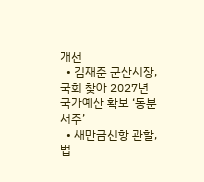개선
  • 김재준 군산시장, 국회 찾아 2027년 국가예산 확보 ‘동분서주’
  • 새만금신항 관할, 법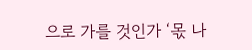으로 가를 것인가 ‘몫 나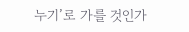누기’로 가를 것인가